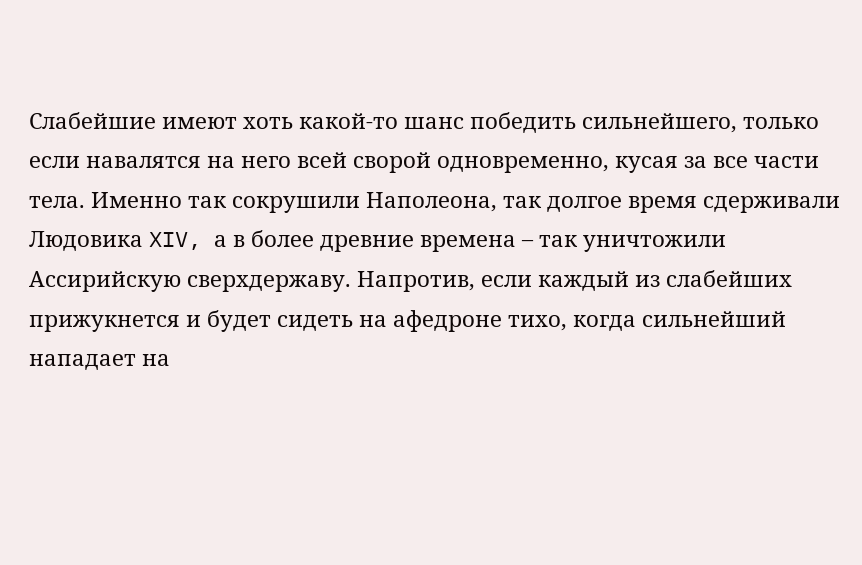Слабейшие имеют хоть какой-то шанс победить сильнейшего, только если навалятся на него всей сворой одновременно, кусая за все части тела. Именно так сокрушили Наполеона, так долгое время сдерживали Людовика XIV, а в более древние времена – так уничтожили Ассирийскую сверхдержаву. Напротив, если каждый из слабейших прижукнется и будет сидеть на афедроне тихо, когда сильнейший нападает на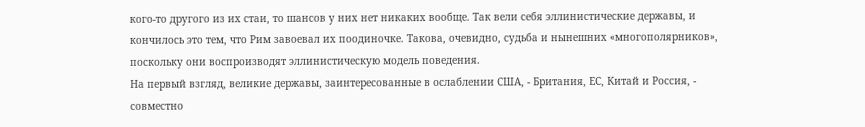кого-то другого из их стаи, то шансов у них нет никаких вообще. Так вели себя эллинистические державы, и кончилось это тем, что Рим завоевал их поодиночке. Такова, очевидно, судьба и нынешних «многополярников», поскольку они воспроизводят эллинистическую модель поведения.
На первый взгляд, великие державы, заинтересованные в ослаблении США, - Британия, ЕС, Китай и Россия, - совместно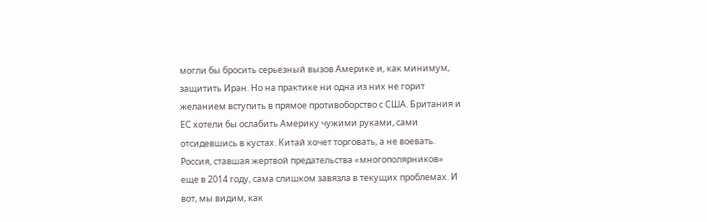могли бы бросить серьезный вызов Америке и, как минимум, защитить Иран. Но на практике ни одна из них не горит желанием вступить в прямое противоборство с США. Британия и ЕС хотели бы ослабить Америку чужими руками, сами отсидевшись в кустах. Китай хочет торговать, а не воевать. Россия, ставшая жертвой предательства «многополярников» еще в 2014 году, сама слишком завязла в текущих проблемах. И вот, мы видим, как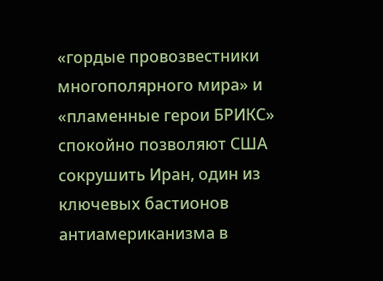«гордые провозвестники многополярного мира» и «пламенные герои БРИКС» спокойно позволяют США сокрушить Иран, один из ключевых бастионов антиамериканизма в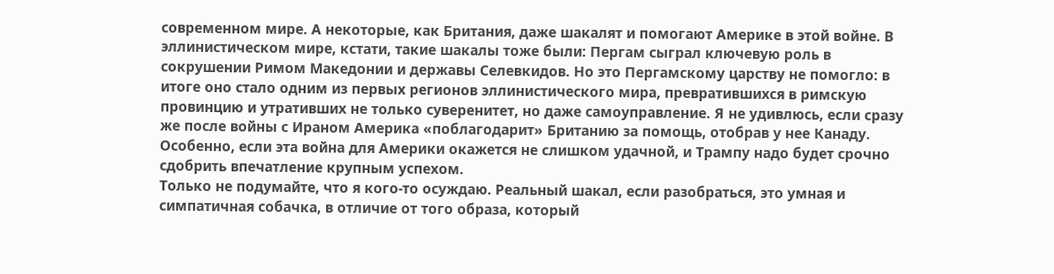современном мире. А некоторые, как Британия, даже шакалят и помогают Америке в этой войне. В эллинистическом мире, кстати, такие шакалы тоже были: Пергам сыграл ключевую роль в сокрушении Римом Македонии и державы Селевкидов. Но это Пергамскому царству не помогло: в итоге оно стало одним из первых регионов эллинистического мира, превратившихся в римскую провинцию и утративших не только суверенитет, но даже самоуправление. Я не удивлюсь, если сразу же после войны с Ираном Америка «поблагодарит» Британию за помощь, отобрав у нее Канаду. Особенно, если эта война для Америки окажется не слишком удачной, и Трампу надо будет срочно сдобрить впечатление крупным успехом.
Только не подумайте, что я кого-то осуждаю. Реальный шакал, если разобраться, это умная и симпатичная собачка, в отличие от того образа, который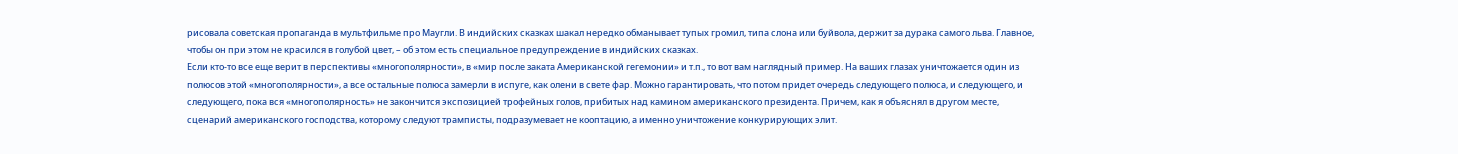рисовала советская пропаганда в мультфильме про Маугли. В индийских сказках шакал нередко обманывает тупых громил, типа слона или буйвола, держит за дурака самого льва. Главное, чтобы он при этом не красился в голубой цвет, – об этом есть специальное предупреждение в индийских сказках.
Если кто-то все еще верит в перспективы «многополярности», в «мир после заката Американской гегемонии» и т.п., то вот вам наглядный пример. На ваших глазах уничтожается один из полюсов этой «многополярности», а все остальные полюса замерли в испуге, как олени в свете фар. Можно гарантировать, что потом придет очередь следующего полюса, и следующего, и следующего, пока вся «многополярность» не закончится экспозицией трофейных голов, прибитых над камином американского президента. Причем, как я объяснял в другом месте, сценарий американского господства, которому следуют трамписты, подразумевает не кооптацию, а именно уничтожение конкурирующих элит.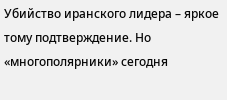Убийство иранского лидера – яркое тому подтверждение. Но «многополярники» сегодня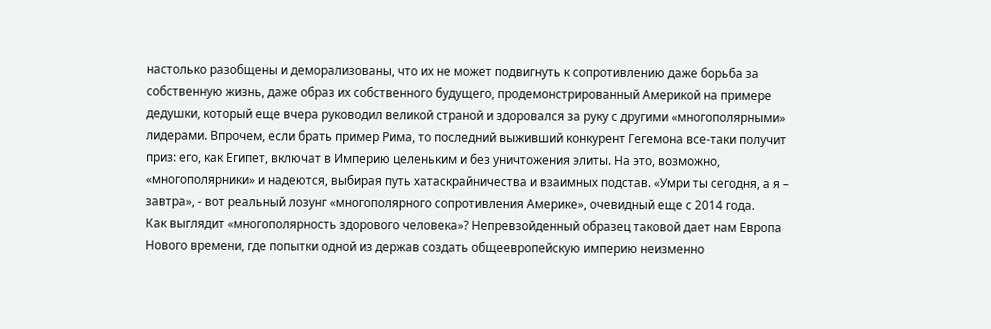настолько разобщены и деморализованы, что их не может подвигнуть к сопротивлению даже борьба за собственную жизнь, даже образ их собственного будущего, продемонстрированный Америкой на примере дедушки, который еще вчера руководил великой страной и здоровался за руку с другими «многополярными» лидерами. Впрочем, если брать пример Рима, то последний выживший конкурент Гегемона все-таки получит приз: его, как Египет, включат в Империю целеньким и без уничтожения элиты. На это, возможно, «многополярники» и надеются, выбирая путь хатаскрайничества и взаимных подстав. «Умри ты сегодня, а я – завтра», - вот реальный лозунг «многополярного сопротивления Америке», очевидный еще с 2014 года.
Как выглядит «многополярность здорового человека»? Непревзойденный образец таковой дает нам Европа Нового времени, где попытки одной из держав создать общеевропейскую империю неизменно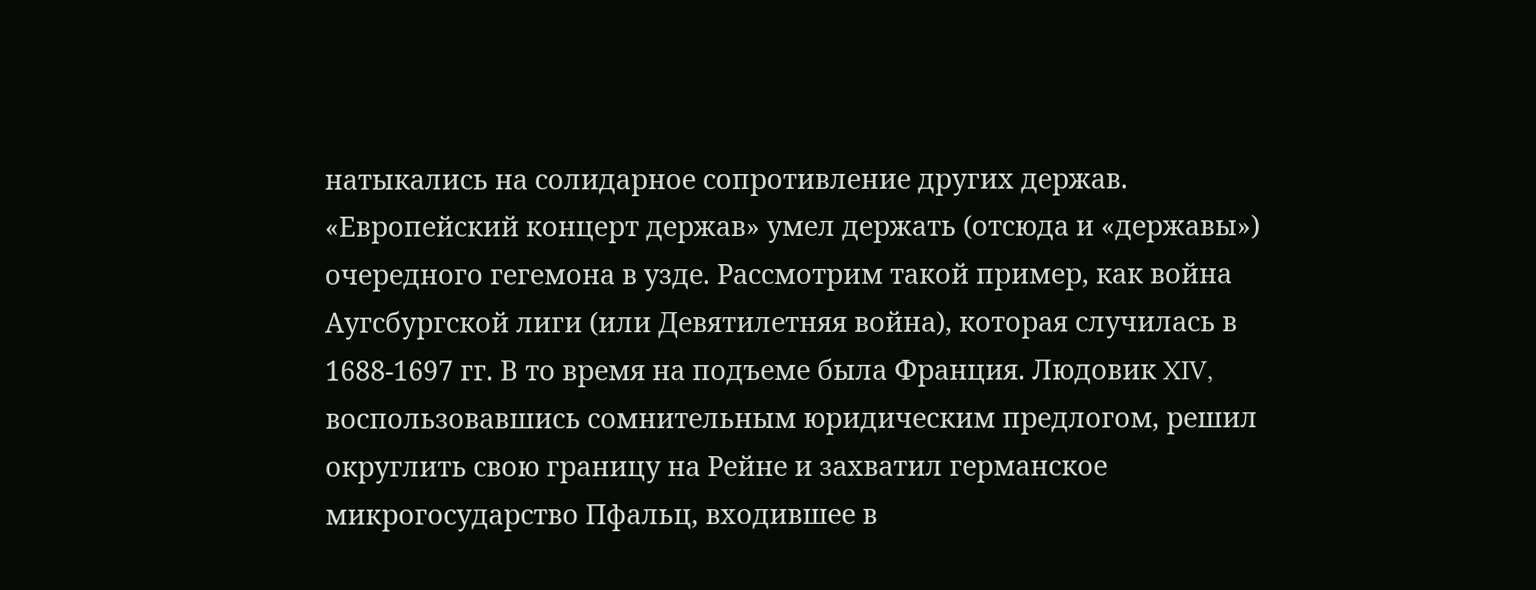натыкались на солидарное сопротивление других держав. «Европейский концерт держав» умел держать (отсюда и «державы») очередного гегемона в узде. Рассмотрим такой пример, как война Аугсбургской лиги (или Девятилетняя война), которая случилась в 1688-1697 гг. В то время на подъеме была Франция. Людовик XIV, воспользовавшись сомнительным юридическим предлогом, решил округлить свою границу на Рейне и захватил германское микрогосударство Пфальц, входившее в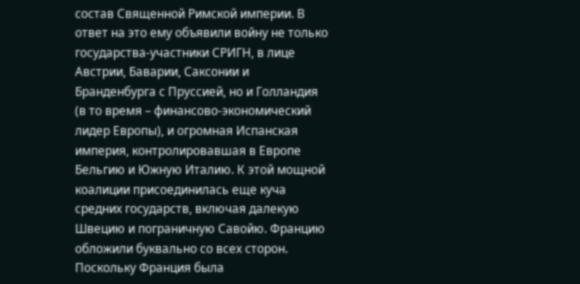состав Священной Римской империи. В ответ на это ему объявили войну не только государства-участники СРИГН, в лице Австрии, Баварии, Саксонии и Бранденбурга с Пруссией, но и Голландия (в то время – финансово-экономический лидер Европы), и огромная Испанская империя, контролировавшая в Европе Бельгию и Южную Италию. К этой мощной коалиции присоединилась еще куча средних государств, включая далекую Швецию и пограничную Савойю. Францию обложили буквально со всех сторон.
Поскольку Франция была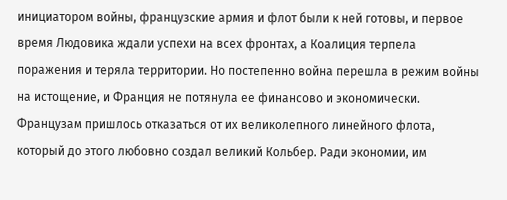инициатором войны, французские армия и флот были к ней готовы, и первое время Людовика ждали успехи на всех фронтах, а Коалиция терпела поражения и теряла территории. Но постепенно война перешла в режим войны на истощение, и Франция не потянула ее финансово и экономически. Французам пришлось отказаться от их великолепного линейного флота, который до этого любовно создал великий Кольбер. Ради экономии, им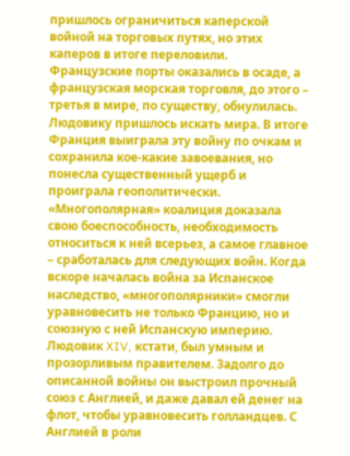пришлось ограничиться каперской войной на торговых путях, но этих каперов в итоге переловили. Французские порты оказались в осаде, а французская морская торговля, до этого – третья в мире, по существу, обнулилась. Людовику пришлось искать мира. В итоге Франция выиграла эту войну по очкам и сохранила кое-какие завоевания, но понесла существенный ущерб и проиграла геополитически. «Многополярная» коалиция доказала свою боеспособность, необходимость относиться к ней всерьез, а самое главное – сработалась для следующих войн. Когда вскоре началась война за Испанское наследство, «многополярники» смогли уравновесить не только Францию, но и союзную с ней Испанскую империю.
Людовик XIV, кстати, был умным и прозорливым правителем. Задолго до описанной войны он выстроил прочный союз с Англией, и даже давал ей денег на флот, чтобы уравновесить голландцев. С Англией в роли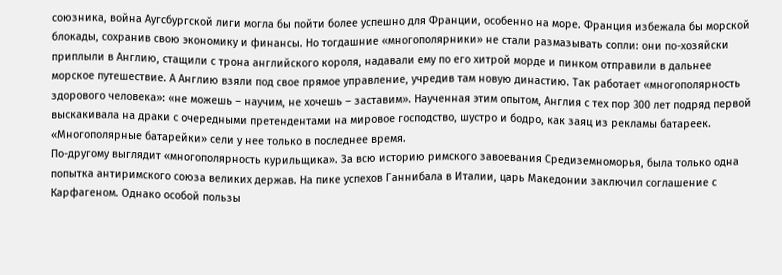союзника, война Аугсбургской лиги могла бы пойти более успешно для Франции, особенно на море. Франция избежала бы морской блокады, сохранив свою экономику и финансы. Но тогдашние «многополярники» не стали размазывать сопли: они по-хозяйски приплыли в Англию, стащили с трона английского короля, надавали ему по его хитрой морде и пинком отправили в дальнее морское путешествие. А Англию взяли под свое прямое управление, учредив там новую династию. Так работает «многополярность здорового человека»: «не можешь – научим, не хочешь – заставим». Наученная этим опытом, Англия с тех пор 300 лет подряд первой выскакивала на драки с очередными претендентами на мировое господство, шустро и бодро, как заяц из рекламы батареек. «Многополярные батарейки» сели у нее только в последнее время.
По-другому выглядит «многополярность курильщика». За всю историю римского завоевания Средиземноморья, была только одна попытка антиримского союза великих держав. На пике успехов Ганнибала в Италии, царь Македонии заключил соглашение с Карфагеном. Однако особой пользы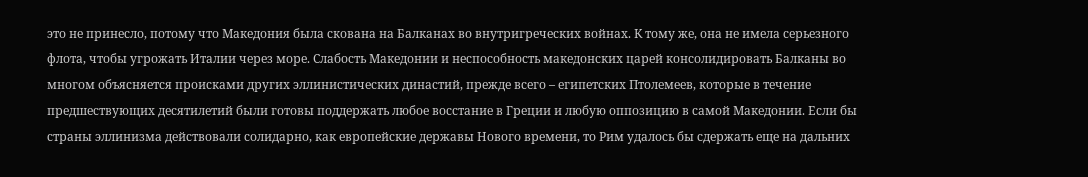это не принесло, потому что Македония была скована на Балканах во внутригреческих войнах. К тому же, она не имела серьезного флота, чтобы угрожать Италии через море. Слабость Македонии и неспособность македонских царей консолидировать Балканы во многом объясняется происками других эллинистических династий, прежде всего – египетских Птолемеев, которые в течение предшествующих десятилетий были готовы поддержать любое восстание в Греции и любую оппозицию в самой Македонии. Если бы страны эллинизма действовали солидарно, как европейские державы Нового времени, то Рим удалось бы сдержать еще на дальних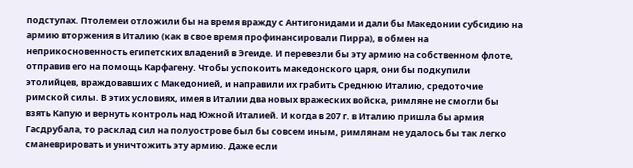подступах. Птолемеи отложили бы на время вражду с Антигонидами и дали бы Македонии субсидию на армию вторжения в Италию (как в свое время профинансировали Пирра), в обмен на неприкосновенность египетских владений в Эгеиде. И перевезли бы эту армию на собственном флоте, отправив его на помощь Карфагену. Чтобы успокоить македонского царя, они бы подкупили этолийцев, враждовавших с Македонией, и направили их грабить Среднюю Италию, средоточие римской силы. В этих условиях, имея в Италии два новых вражеских войска, римляне не смогли бы взять Капую и вернуть контроль над Южной Италией. И когда в 207 г. в Италию пришла бы армия Гасдрубала, то расклад сил на полуострове был бы совсем иным, римлянам не удалось бы так легко сманеврировать и уничтожить эту армию. Даже если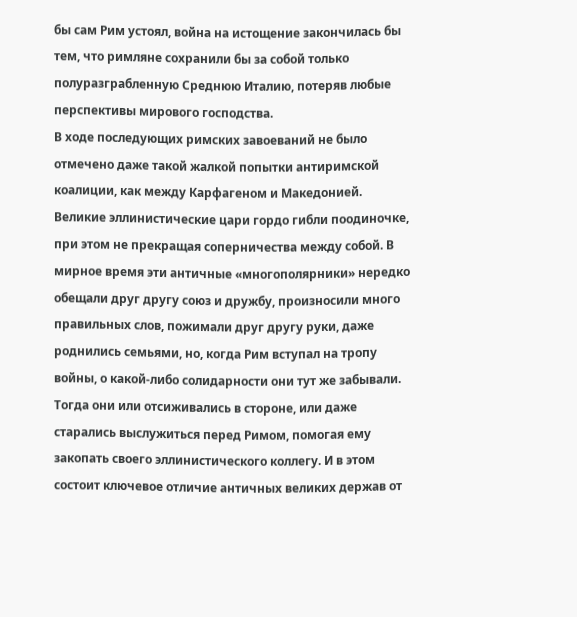бы сам Рим устоял, война на истощение закончилась бы тем, что римляне сохранили бы за собой только полуразграбленную Среднюю Италию, потеряв любые перспективы мирового господства.
В ходе последующих римских завоеваний не было отмечено даже такой жалкой попытки антиримской коалиции, как между Карфагеном и Македонией. Великие эллинистические цари гордо гибли поодиночке, при этом не прекращая соперничества между собой. В мирное время эти античные «многополярники» нередко обещали друг другу союз и дружбу, произносили много правильных слов, пожимали друг другу руки, даже роднились семьями, но, когда Рим вступал на тропу войны, о какой-либо солидарности они тут же забывали. Тогда они или отсиживались в стороне, или даже старались выслужиться перед Римом, помогая ему закопать своего эллинистического коллегу. И в этом состоит ключевое отличие античных великих держав от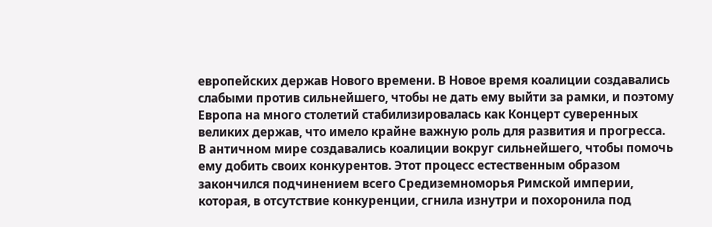европейских держав Нового времени. В Новое время коалиции создавались слабыми против сильнейшего, чтобы не дать ему выйти за рамки, и поэтому Европа на много столетий стабилизировалась как Концерт суверенных великих держав, что имело крайне важную роль для развития и прогресса. В античном мире создавались коалиции вокруг сильнейшего, чтобы помочь ему добить своих конкурентов. Этот процесс естественным образом закончился подчинением всего Средиземноморья Римской империи, которая, в отсутствие конкуренции, сгнила изнутри и похоронила под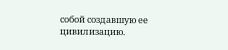собой создавшую ее цивилизацию.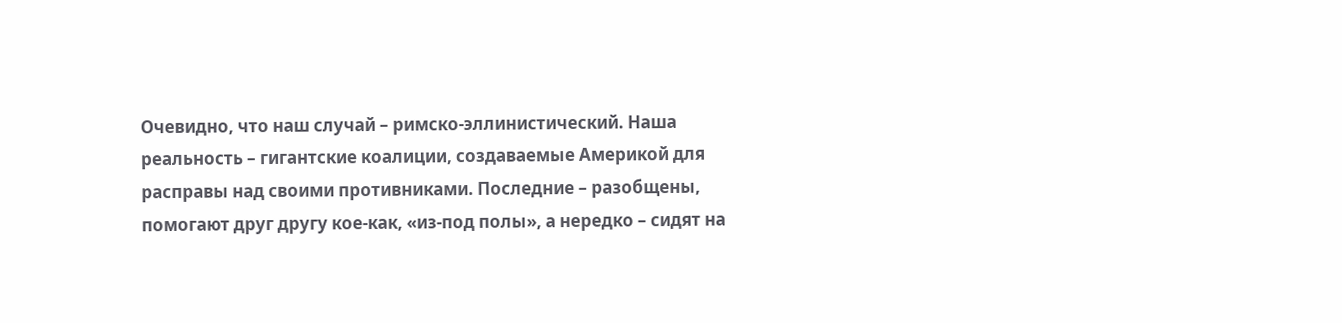Очевидно, что наш случай – римско-эллинистический. Наша реальность – гигантские коалиции, создаваемые Америкой для расправы над своими противниками. Последние – разобщены, помогают друг другу кое-как, «из-под полы», а нередко – сидят на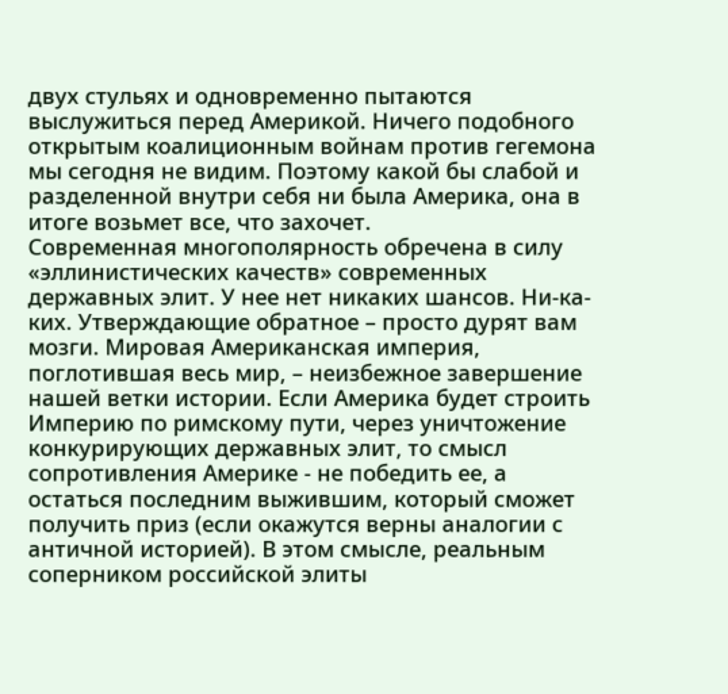двух стульях и одновременно пытаются выслужиться перед Америкой. Ничего подобного открытым коалиционным войнам против гегемона мы сегодня не видим. Поэтому какой бы слабой и разделенной внутри себя ни была Америка, она в итоге возьмет все, что захочет.
Современная многополярность обречена в силу «эллинистических качеств» современных державных элит. У нее нет никаких шансов. Ни-ка-ких. Утверждающие обратное – просто дурят вам мозги. Мировая Американская империя, поглотившая весь мир, – неизбежное завершение нашей ветки истории. Если Америка будет строить Империю по римскому пути, через уничтожение конкурирующих державных элит, то смысл сопротивления Америке - не победить ее, а остаться последним выжившим, который сможет получить приз (если окажутся верны аналогии с античной историей). В этом смысле, реальным соперником российской элиты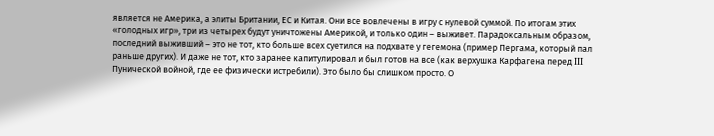является не Америка, а элиты Британии, ЕС и Китая. Они все вовлечены в игру с нулевой суммой. По итогам этих «голодных игр», три из четырех будут уничтожены Америкой, и только один – выживет. Парадоксальным образом, последний выживший – это не тот, кто больше всех суетился на подхвате у гегемона (пример Пергама, который пал раньше других). И даже не тот, кто заранее капитулировал и был готов на все (как верхушка Карфагена перед III Пунической войной, где ее физически истребили). Это было бы слишком просто. О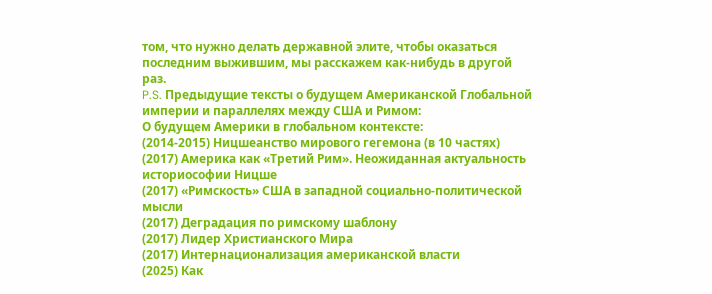том, что нужно делать державной элите, чтобы оказаться последним выжившим, мы расскажем как-нибудь в другой раз.
P.S. Предыдущие тексты о будущем Американской Глобальной империи и параллелях между США и Римом:
О будущем Америки в глобальном контексте:
(2014-2015) Ницшеанство мирового гегемона (в 10 частях)
(2017) Америка как «Третий Рим». Неожиданная актуальность историософии Ницше
(2017) «Римскость» США в западной социально-политической мысли
(2017) Деградация по римскому шаблону
(2017) Лидер Христианского Мира
(2017) Интернационализация американской власти
(2025) Как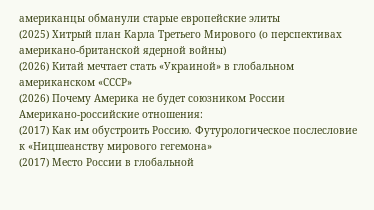американцы обманули старые европейские элиты
(2025) Хитрый план Карла Третьего Мирового (о перспективах американо-британской ядерной войны)
(2026) Китай мечтает стать «Украиной» в глобальном американском «СССР»
(2026) Почему Америка не будет союзником России
Американо-российские отношения:
(2017) Как им обустроить Россию. Футурологическое послесловие к «Ницшеанству мирового гегемона»
(2017) Место России в глобальной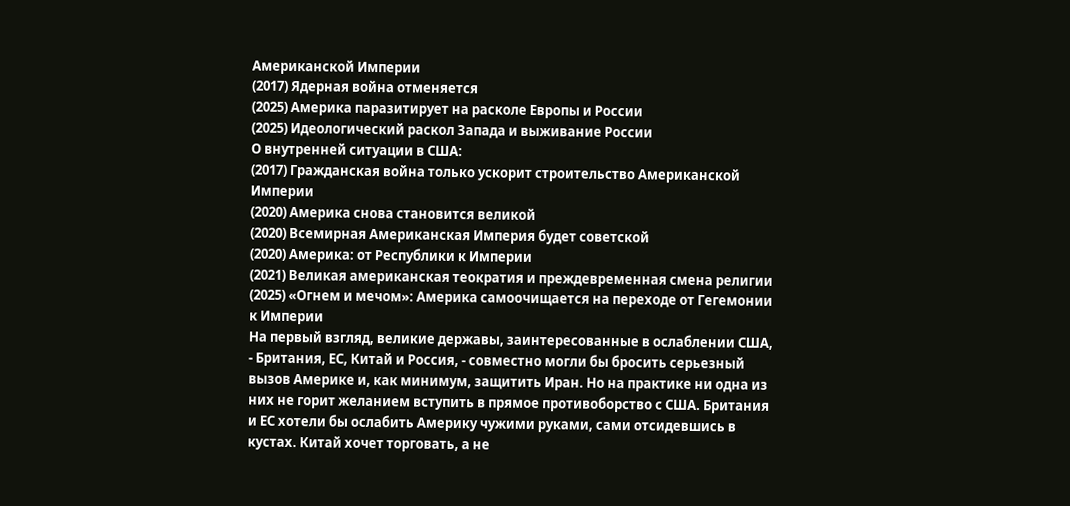Американской Империи
(2017) Ядерная война отменяется
(2025) Америка паразитирует на расколе Европы и России
(2025) Идеологический раскол Запада и выживание России
О внутренней ситуации в США:
(2017) Гражданская война только ускорит строительство Американской Империи
(2020) Америка снова становится великой
(2020) Всемирная Американская Империя будет советской
(2020) Америка: от Республики к Империи
(2021) Великая американская теократия и преждевременная смена религии
(2025) «Огнем и мечом»: Америка самоочищается на переходе от Гегемонии к Империи
На первый взгляд, великие державы, заинтересованные в ослаблении США, - Британия, ЕС, Китай и Россия, - совместно могли бы бросить серьезный вызов Америке и, как минимум, защитить Иран. Но на практике ни одна из них не горит желанием вступить в прямое противоборство с США. Британия и ЕС хотели бы ослабить Америку чужими руками, сами отсидевшись в кустах. Китай хочет торговать, а не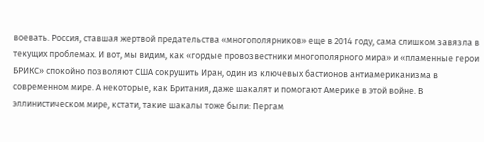воевать. Россия, ставшая жертвой предательства «многополярников» еще в 2014 году, сама слишком завязла в текущих проблемах. И вот, мы видим, как «гордые провозвестники многополярного мира» и «пламенные герои БРИКС» спокойно позволяют США сокрушить Иран, один из ключевых бастионов антиамериканизма в современном мире. А некоторые, как Британия, даже шакалят и помогают Америке в этой войне. В эллинистическом мире, кстати, такие шакалы тоже были: Пергам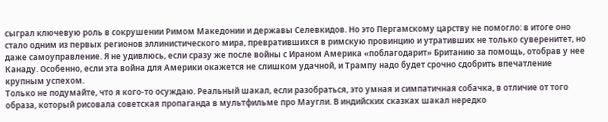сыграл ключевую роль в сокрушении Римом Македонии и державы Селевкидов. Но это Пергамскому царству не помогло: в итоге оно стало одним из первых регионов эллинистического мира, превратившихся в римскую провинцию и утративших не только суверенитет, но даже самоуправление. Я не удивлюсь, если сразу же после войны с Ираном Америка «поблагодарит» Британию за помощь, отобрав у нее Канаду. Особенно, если эта война для Америки окажется не слишком удачной, и Трампу надо будет срочно сдобрить впечатление крупным успехом.
Только не подумайте, что я кого-то осуждаю. Реальный шакал, если разобраться, это умная и симпатичная собачка, в отличие от того образа, который рисовала советская пропаганда в мультфильме про Маугли. В индийских сказках шакал нередко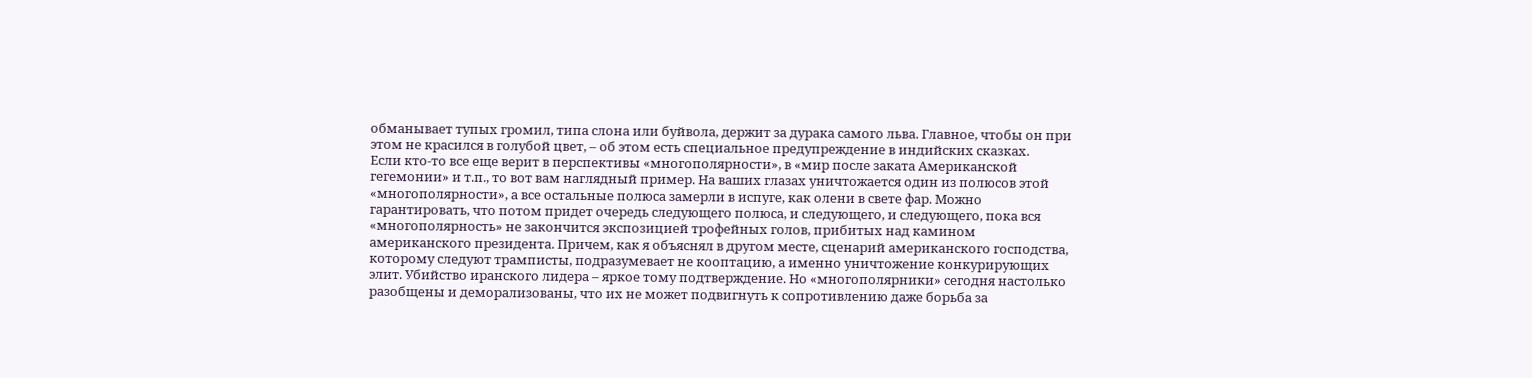обманывает тупых громил, типа слона или буйвола, держит за дурака самого льва. Главное, чтобы он при этом не красился в голубой цвет, – об этом есть специальное предупреждение в индийских сказках.
Если кто-то все еще верит в перспективы «многополярности», в «мир после заката Американской гегемонии» и т.п., то вот вам наглядный пример. На ваших глазах уничтожается один из полюсов этой «многополярности», а все остальные полюса замерли в испуге, как олени в свете фар. Можно гарантировать, что потом придет очередь следующего полюса, и следующего, и следующего, пока вся «многополярность» не закончится экспозицией трофейных голов, прибитых над камином американского президента. Причем, как я объяснял в другом месте, сценарий американского господства, которому следуют трамписты, подразумевает не кооптацию, а именно уничтожение конкурирующих элит. Убийство иранского лидера – яркое тому подтверждение. Но «многополярники» сегодня настолько разобщены и деморализованы, что их не может подвигнуть к сопротивлению даже борьба за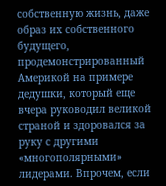собственную жизнь, даже образ их собственного будущего, продемонстрированный Америкой на примере дедушки, который еще вчера руководил великой страной и здоровался за руку с другими «многополярными» лидерами. Впрочем, если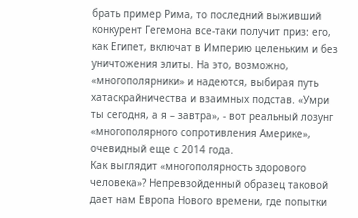брать пример Рима, то последний выживший конкурент Гегемона все-таки получит приз: его, как Египет, включат в Империю целеньким и без уничтожения элиты. На это, возможно, «многополярники» и надеются, выбирая путь хатаскрайничества и взаимных подстав. «Умри ты сегодня, а я – завтра», - вот реальный лозунг «многополярного сопротивления Америке», очевидный еще с 2014 года.
Как выглядит «многополярность здорового человека»? Непревзойденный образец таковой дает нам Европа Нового времени, где попытки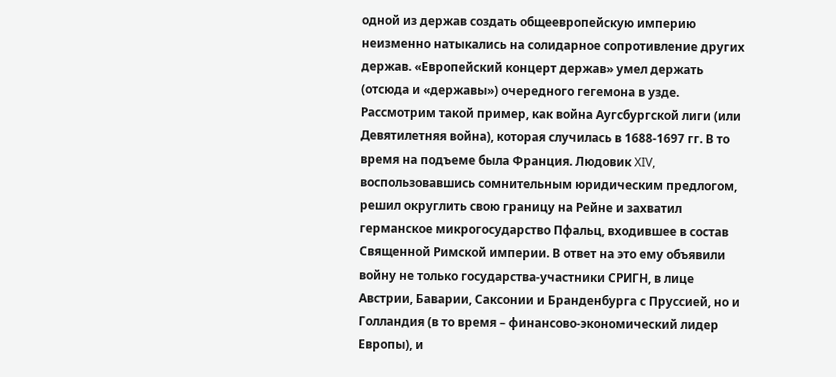одной из держав создать общеевропейскую империю неизменно натыкались на солидарное сопротивление других держав. «Европейский концерт держав» умел держать (отсюда и «державы») очередного гегемона в узде. Рассмотрим такой пример, как война Аугсбургской лиги (или Девятилетняя война), которая случилась в 1688-1697 гг. В то время на подъеме была Франция. Людовик XIV, воспользовавшись сомнительным юридическим предлогом, решил округлить свою границу на Рейне и захватил германское микрогосударство Пфальц, входившее в состав Священной Римской империи. В ответ на это ему объявили войну не только государства-участники СРИГН, в лице Австрии, Баварии, Саксонии и Бранденбурга с Пруссией, но и Голландия (в то время – финансово-экономический лидер Европы), и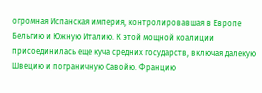огромная Испанская империя, контролировавшая в Европе Бельгию и Южную Италию. К этой мощной коалиции присоединилась еще куча средних государств, включая далекую Швецию и пограничную Савойю. Францию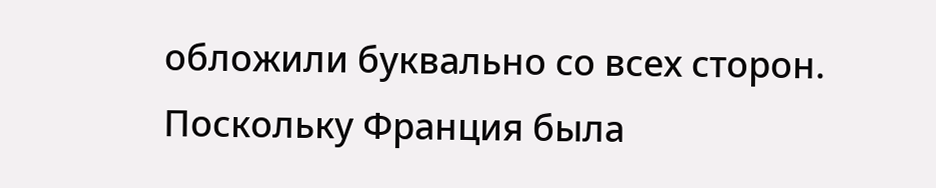обложили буквально со всех сторон.
Поскольку Франция была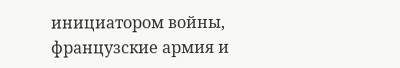инициатором войны, французские армия и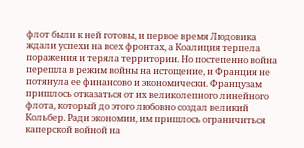флот были к ней готовы, и первое время Людовика ждали успехи на всех фронтах, а Коалиция терпела поражения и теряла территории. Но постепенно война перешла в режим войны на истощение, и Франция не потянула ее финансово и экономически. Французам пришлось отказаться от их великолепного линейного флота, который до этого любовно создал великий Кольбер. Ради экономии, им пришлось ограничиться каперской войной на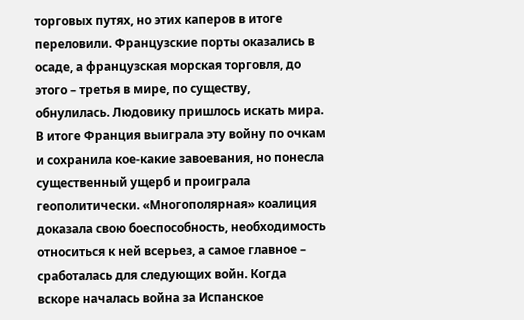торговых путях, но этих каперов в итоге переловили. Французские порты оказались в осаде, а французская морская торговля, до этого – третья в мире, по существу, обнулилась. Людовику пришлось искать мира. В итоге Франция выиграла эту войну по очкам и сохранила кое-какие завоевания, но понесла существенный ущерб и проиграла геополитически. «Многополярная» коалиция доказала свою боеспособность, необходимость относиться к ней всерьез, а самое главное – сработалась для следующих войн. Когда вскоре началась война за Испанское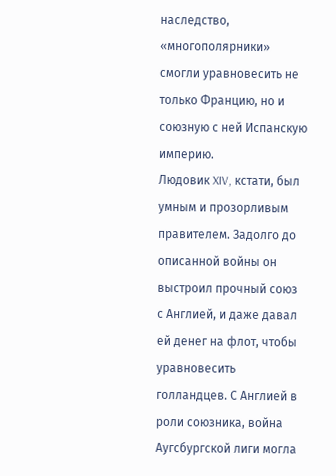наследство, «многополярники» смогли уравновесить не только Францию, но и союзную с ней Испанскую империю.
Людовик XIV, кстати, был умным и прозорливым правителем. Задолго до описанной войны он выстроил прочный союз с Англией, и даже давал ей денег на флот, чтобы уравновесить голландцев. С Англией в роли союзника, война Аугсбургской лиги могла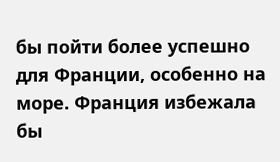бы пойти более успешно для Франции, особенно на море. Франция избежала бы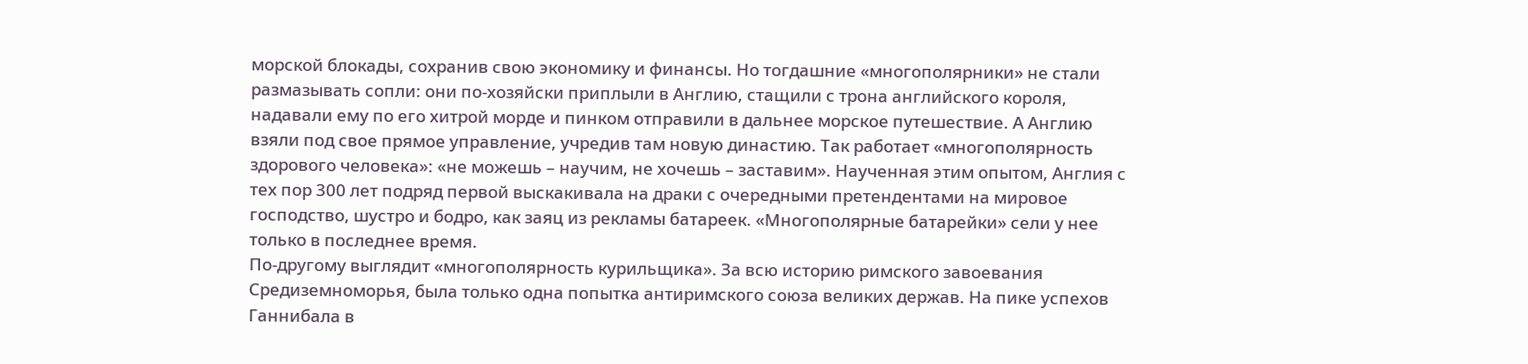морской блокады, сохранив свою экономику и финансы. Но тогдашние «многополярники» не стали размазывать сопли: они по-хозяйски приплыли в Англию, стащили с трона английского короля, надавали ему по его хитрой морде и пинком отправили в дальнее морское путешествие. А Англию взяли под свое прямое управление, учредив там новую династию. Так работает «многополярность здорового человека»: «не можешь – научим, не хочешь – заставим». Наученная этим опытом, Англия с тех пор 300 лет подряд первой выскакивала на драки с очередными претендентами на мировое господство, шустро и бодро, как заяц из рекламы батареек. «Многополярные батарейки» сели у нее только в последнее время.
По-другому выглядит «многополярность курильщика». За всю историю римского завоевания Средиземноморья, была только одна попытка антиримского союза великих держав. На пике успехов Ганнибала в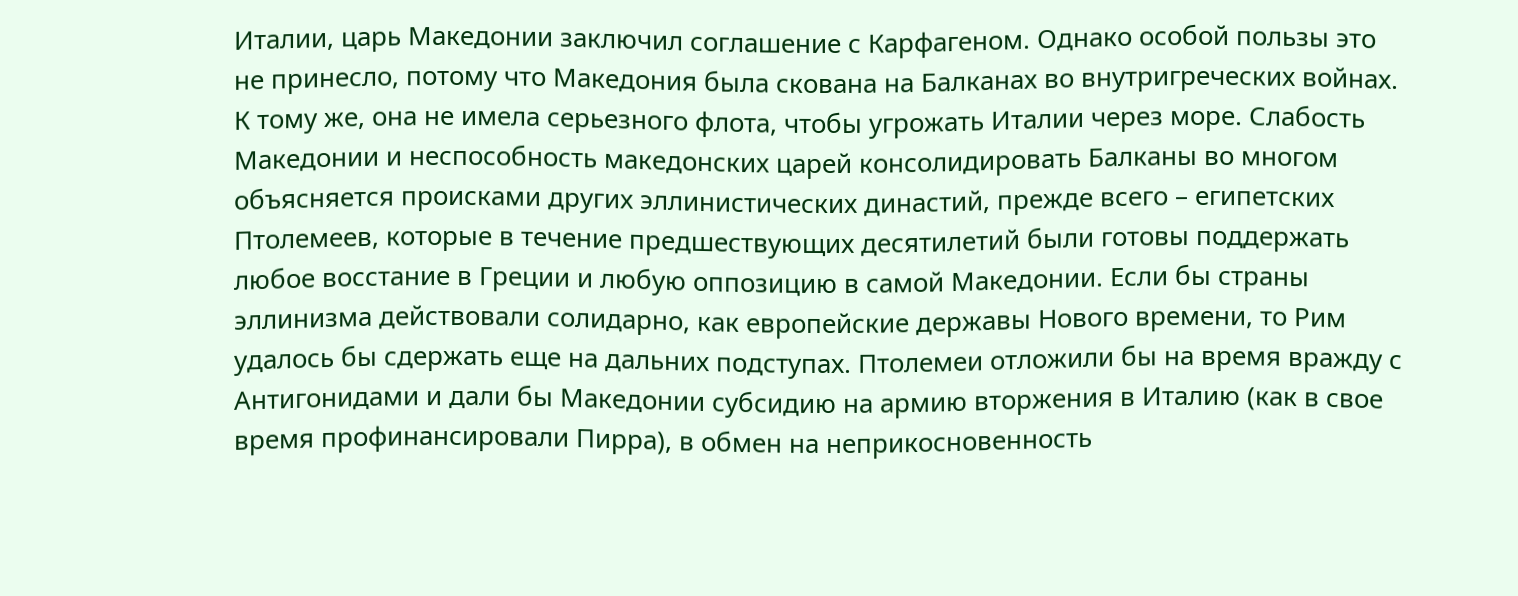Италии, царь Македонии заключил соглашение с Карфагеном. Однако особой пользы это не принесло, потому что Македония была скована на Балканах во внутригреческих войнах. К тому же, она не имела серьезного флота, чтобы угрожать Италии через море. Слабость Македонии и неспособность македонских царей консолидировать Балканы во многом объясняется происками других эллинистических династий, прежде всего – египетских Птолемеев, которые в течение предшествующих десятилетий были готовы поддержать любое восстание в Греции и любую оппозицию в самой Македонии. Если бы страны эллинизма действовали солидарно, как европейские державы Нового времени, то Рим удалось бы сдержать еще на дальних подступах. Птолемеи отложили бы на время вражду с Антигонидами и дали бы Македонии субсидию на армию вторжения в Италию (как в свое время профинансировали Пирра), в обмен на неприкосновенность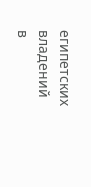египетских владений в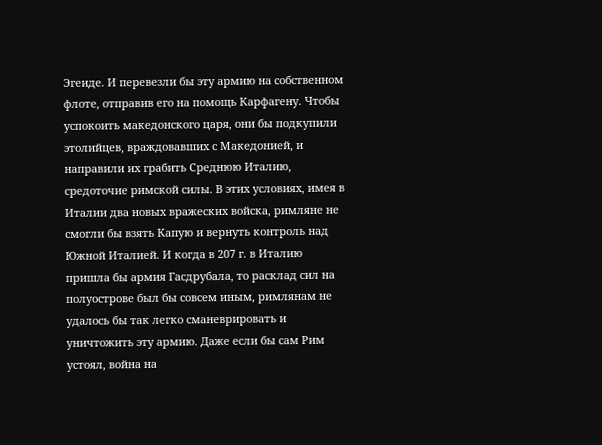Эгеиде. И перевезли бы эту армию на собственном флоте, отправив его на помощь Карфагену. Чтобы успокоить македонского царя, они бы подкупили этолийцев, враждовавших с Македонией, и направили их грабить Среднюю Италию, средоточие римской силы. В этих условиях, имея в Италии два новых вражеских войска, римляне не смогли бы взять Капую и вернуть контроль над Южной Италией. И когда в 207 г. в Италию пришла бы армия Гасдрубала, то расклад сил на полуострове был бы совсем иным, римлянам не удалось бы так легко сманеврировать и уничтожить эту армию. Даже если бы сам Рим устоял, война на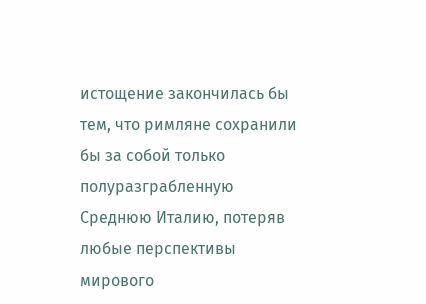истощение закончилась бы тем, что римляне сохранили бы за собой только полуразграбленную Среднюю Италию, потеряв любые перспективы мирового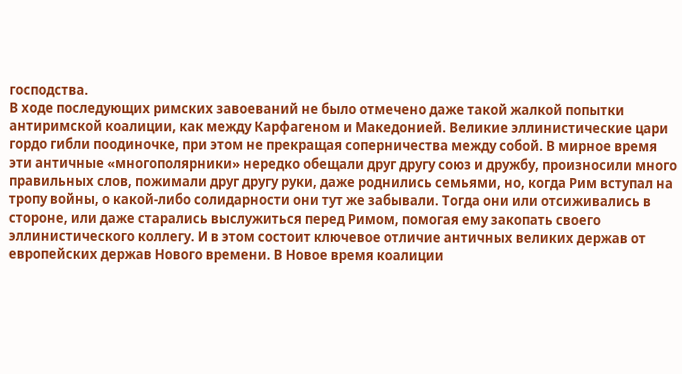господства.
В ходе последующих римских завоеваний не было отмечено даже такой жалкой попытки антиримской коалиции, как между Карфагеном и Македонией. Великие эллинистические цари гордо гибли поодиночке, при этом не прекращая соперничества между собой. В мирное время эти античные «многополярники» нередко обещали друг другу союз и дружбу, произносили много правильных слов, пожимали друг другу руки, даже роднились семьями, но, когда Рим вступал на тропу войны, о какой-либо солидарности они тут же забывали. Тогда они или отсиживались в стороне, или даже старались выслужиться перед Римом, помогая ему закопать своего эллинистического коллегу. И в этом состоит ключевое отличие античных великих держав от европейских держав Нового времени. В Новое время коалиции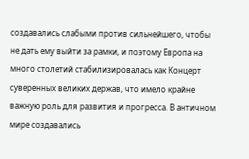создавались слабыми против сильнейшего, чтобы не дать ему выйти за рамки, и поэтому Европа на много столетий стабилизировалась как Концерт суверенных великих держав, что имело крайне важную роль для развития и прогресса. В античном мире создавались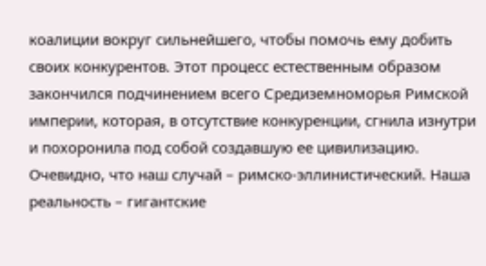коалиции вокруг сильнейшего, чтобы помочь ему добить своих конкурентов. Этот процесс естественным образом закончился подчинением всего Средиземноморья Римской империи, которая, в отсутствие конкуренции, сгнила изнутри и похоронила под собой создавшую ее цивилизацию. Очевидно, что наш случай – римско-эллинистический. Наша реальность – гигантские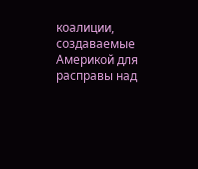коалиции, создаваемые Америкой для расправы над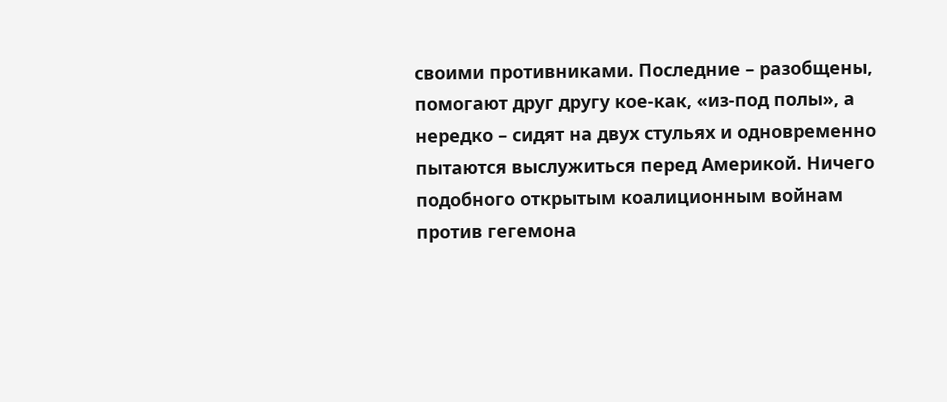своими противниками. Последние – разобщены, помогают друг другу кое-как, «из-под полы», а нередко – сидят на двух стульях и одновременно пытаются выслужиться перед Америкой. Ничего подобного открытым коалиционным войнам против гегемона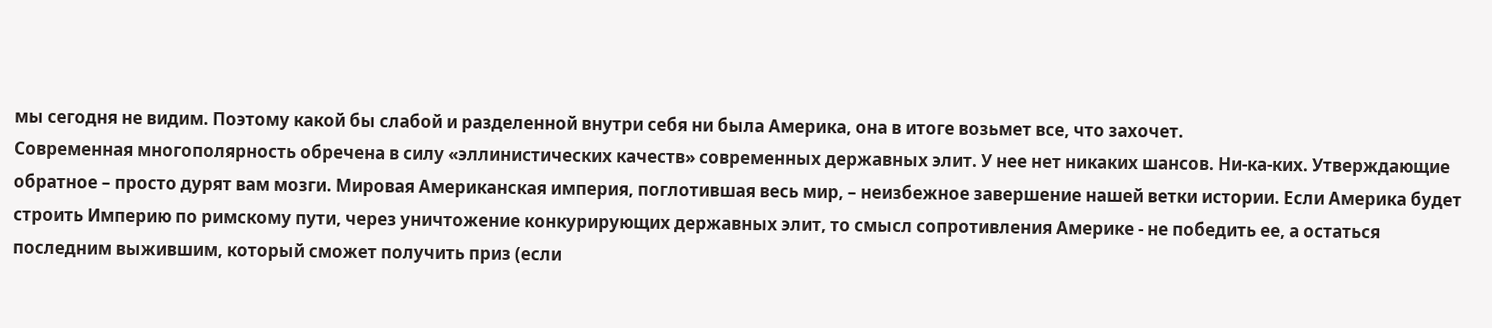мы сегодня не видим. Поэтому какой бы слабой и разделенной внутри себя ни была Америка, она в итоге возьмет все, что захочет.
Современная многополярность обречена в силу «эллинистических качеств» современных державных элит. У нее нет никаких шансов. Ни-ка-ких. Утверждающие обратное – просто дурят вам мозги. Мировая Американская империя, поглотившая весь мир, – неизбежное завершение нашей ветки истории. Если Америка будет строить Империю по римскому пути, через уничтожение конкурирующих державных элит, то смысл сопротивления Америке - не победить ее, а остаться последним выжившим, который сможет получить приз (если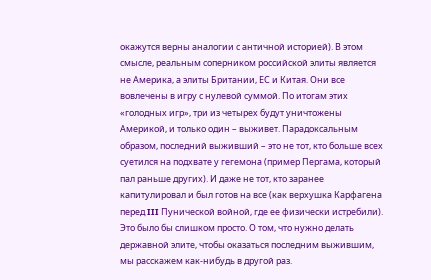окажутся верны аналогии с античной историей). В этом смысле, реальным соперником российской элиты является не Америка, а элиты Британии, ЕС и Китая. Они все вовлечены в игру с нулевой суммой. По итогам этих «голодных игр», три из четырех будут уничтожены Америкой, и только один – выживет. Парадоксальным образом, последний выживший – это не тот, кто больше всех суетился на подхвате у гегемона (пример Пергама, который пал раньше других). И даже не тот, кто заранее капитулировал и был готов на все (как верхушка Карфагена перед III Пунической войной, где ее физически истребили). Это было бы слишком просто. О том, что нужно делать державной элите, чтобы оказаться последним выжившим, мы расскажем как-нибудь в другой раз.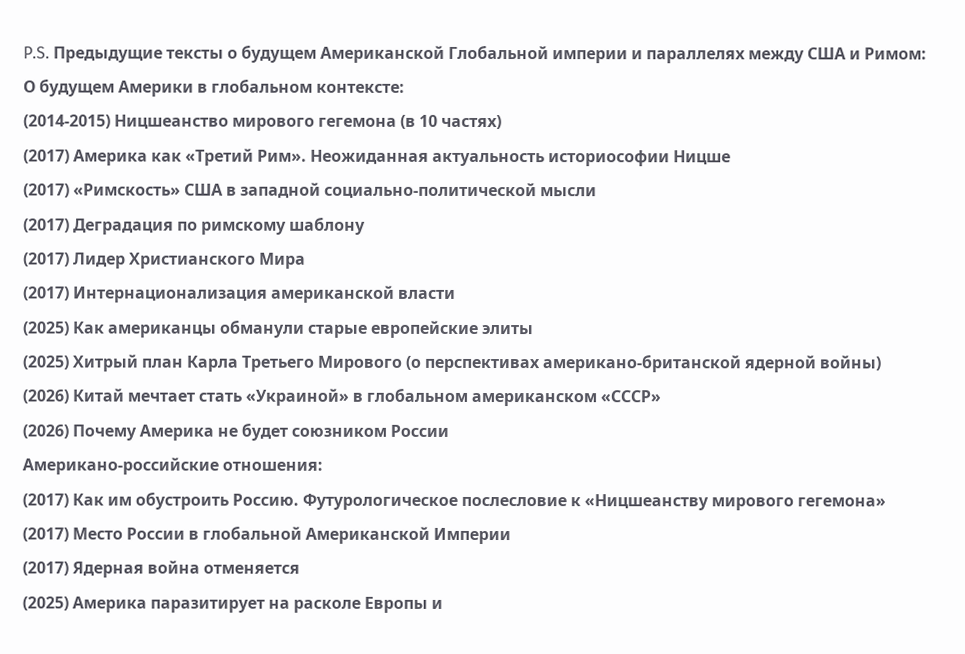P.S. Предыдущие тексты о будущем Американской Глобальной империи и параллелях между США и Римом:
О будущем Америки в глобальном контексте:
(2014-2015) Ницшеанство мирового гегемона (в 10 частях)
(2017) Америка как «Третий Рим». Неожиданная актуальность историософии Ницше
(2017) «Римскость» США в западной социально-политической мысли
(2017) Деградация по римскому шаблону
(2017) Лидер Христианского Мира
(2017) Интернационализация американской власти
(2025) Как американцы обманули старые европейские элиты
(2025) Хитрый план Карла Третьего Мирового (о перспективах американо-британской ядерной войны)
(2026) Китай мечтает стать «Украиной» в глобальном американском «СССР»
(2026) Почему Америка не будет союзником России
Американо-российские отношения:
(2017) Как им обустроить Россию. Футурологическое послесловие к «Ницшеанству мирового гегемона»
(2017) Место России в глобальной Американской Империи
(2017) Ядерная война отменяется
(2025) Америка паразитирует на расколе Европы и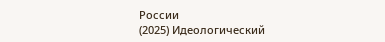России
(2025) Идеологический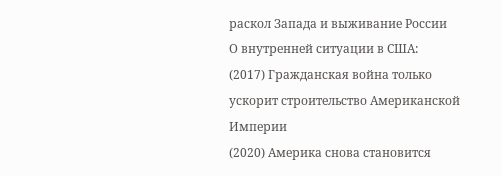раскол Запада и выживание России
О внутренней ситуации в США:
(2017) Гражданская война только ускорит строительство Американской Империи
(2020) Америка снова становится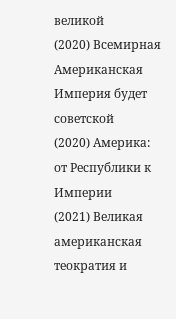великой
(2020) Всемирная Американская Империя будет советской
(2020) Америка: от Республики к Империи
(2021) Великая американская теократия и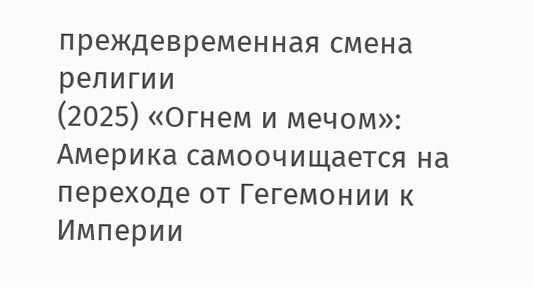преждевременная смена религии
(2025) «Огнем и мечом»: Америка самоочищается на переходе от Гегемонии к Империи